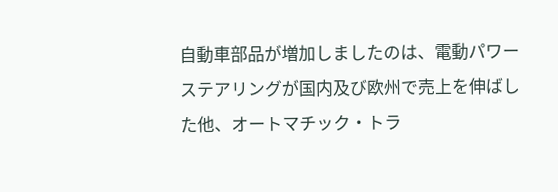自動車部品が増加しましたのは、電動パワーステアリングが国内及び欧州で売上を伸ばした他、オートマチック・トラ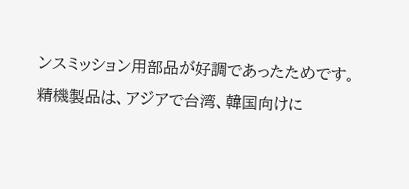ンスミッション用部品が好調であったためです。
精機製品は、アジアで台湾、韓国向けに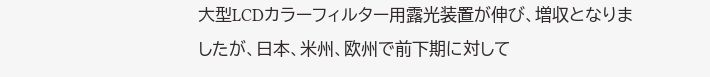大型LCDカラーフィルター用露光装置が伸び、増収となりましたが、日本、米州、欧州で前下期に対して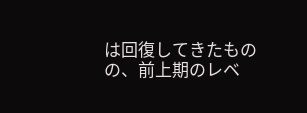は回復してきたものの、前上期のレベ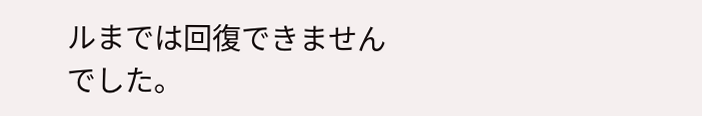ルまでは回復できませんでした。